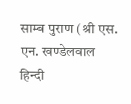साम्ब पुराण (श्री एस. एन. खण्डेलवाल हिन्दी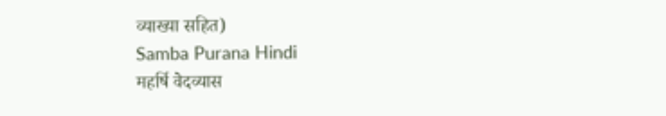व्याख्या सहित)
Samba Purana Hindi
महर्षि वेदव्यास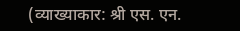(व्याख्याकार: श्री एस. एन.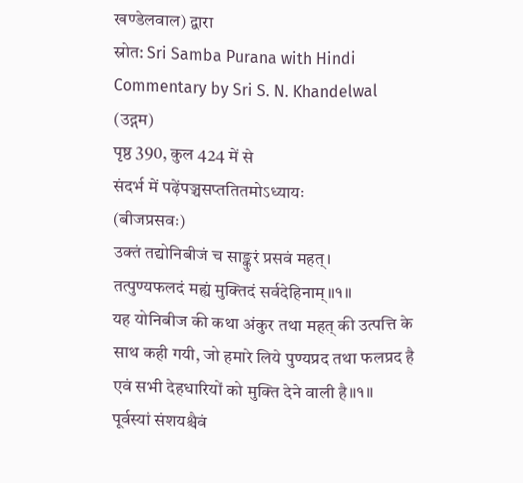खण्डेलवाल) द्वारा
स्रोत: Sri Samba Purana with Hindi Commentary by Sri S. N. Khandelwal (उद्गम)
पृष्ठ 390, कुल 424 में से
संदर्भ में पढ़ेंपञ्चसप्ततितमोऽध्यायः
(बीजप्रसवः)
उक्तं तद्योनिबीजं च साङ्कुरं प्रसवं महत्।
तत्पुण्यफलदं मह्यं मुक्तिदं सर्वदेहिनाम्॥१॥
यह योनिबीज की कथा अंकुर तथा महत् की उत्पत्ति के साथ कही गयी, जो हमारे लिये पुण्यप्रद तथा फलप्रद है एवं सभी देहधारियों को मुक्ति देने वाली है॥१॥
पूर्वस्यां संशयश्चैवं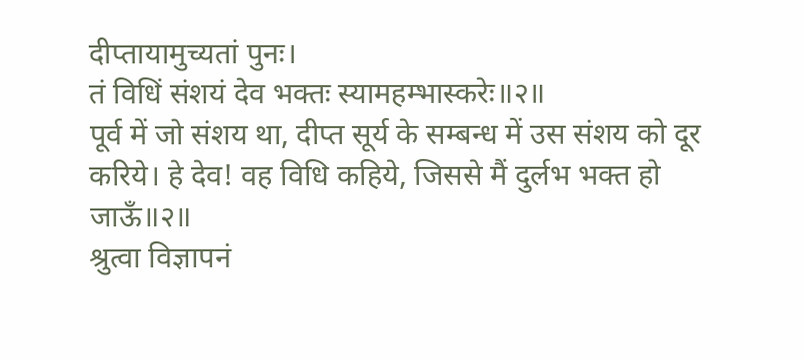दीप्तायामुच्यतां पुनः।
तं विधिं संशयं देव भक्तः स्यामहम्भास्करेः॥२॥
पूर्व में जो संशय था, दीप्त सूर्य के सम्बन्ध में उस संशय को दूर करिये। हे देव! वह विधि कहिये, जिससे मैं दुर्लभ भक्त हो जाऊँ॥२॥
श्रुत्वा विज्ञापनं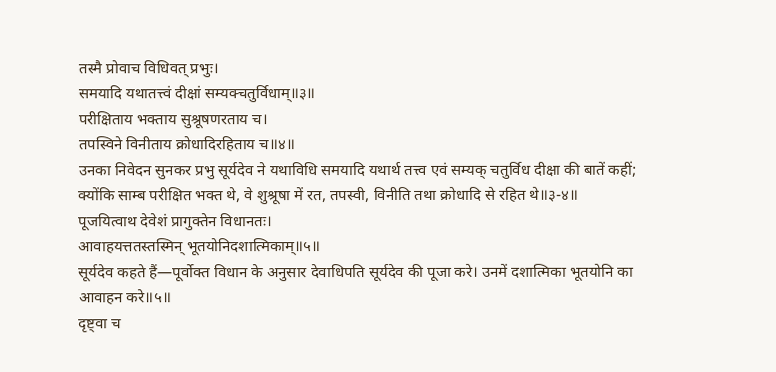तस्मै प्रोवाच विधिवत् प्रभुः।
समयादि यथातत्त्वं दीक्षां सम्यक्चतुर्विधाम्॥३॥
परीक्षिताय भक्ताय सुश्रूषणरताय च।
तपस्विने विनीताय क्रोधादिरहिताय च॥४॥
उनका निवेदन सुनकर प्रभु सूर्यदेव ने यथाविधि समयादि यथार्थ तत्त्व एवं सम्यक् चतुर्विध दीक्षा की बातें कहीं; क्योंकि साम्ब परीक्षित भक्त थे, वे शुश्रूषा में रत, तपस्वी, विनीति तथा क्रोधादि से रहित थे॥३-४॥
पूजयित्वाथ देवेशं प्रागुक्तेन विधानतः।
आवाहयत्ततस्तस्मिन् भूतयोनिदशात्मिकाम्॥५॥
सूर्यदेव कहते हैं—पूर्वोक्त विधान के अनुसार देवाधिपति सूर्यदेव की पूजा करे। उनमें दशात्मिका भूतयोनि का आवाहन करे॥५॥
दृष्ट्वा च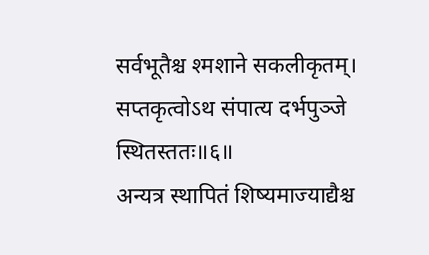सर्वभूतैश्च श्मशाने सकलीकृतम्।
सप्तकृत्वोऽथ संपात्य दर्भपुञ्जे स्थितस्ततः॥६॥
अन्यत्र स्थापितं शिष्यमाज्याद्यैश्च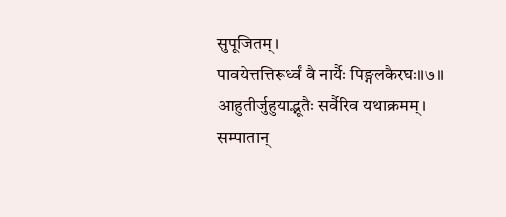सुपूजितम्।
पावयेत्तत्तिरूर्ध्वं वै नार्यैः पिङ्गलकैरघः॥७॥
आहुतीर्जुहुयाद्भूतैः सर्वैरिव यथाक्रमम्।
सम्पातान्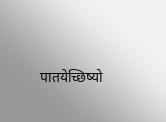पातयेच्छिष्यो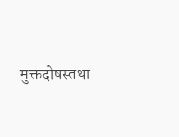मुक्तदोषस्तथा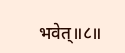भवेत्॥८॥